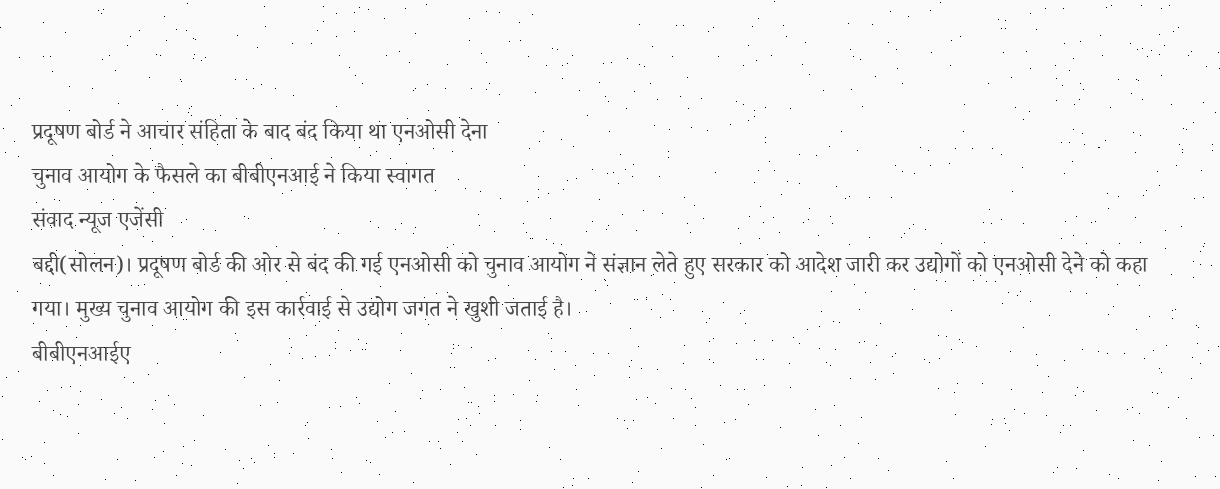प्रदूषण बोर्ड ने आचार संहिता के बाद बंद किया था एनओसी देना
चुनाव आयोग के फैसले का बीबीएनआई ने किया स्वागत
संवाद न्यूज एजेंसी
बद्दी(सोलन)। प्रदूषण बोर्ड की ओर से बंद की गई एनओसी को चुनाव आयोग ने संज्ञान लेते हुए सरकार को आदेश जारी कर उद्योगों को एनओसी देने को कहा गया। मुख्य चुनाव आयोग की इस कार्रवाई से उद्योग जगत ने खुशी जताई है।
बीबीएनआईए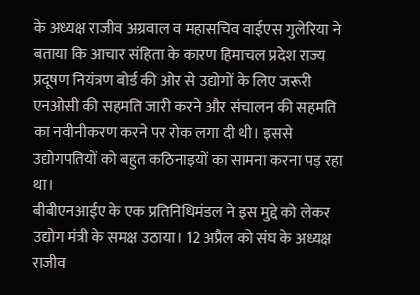के अध्यक्ष राजीव अग्रवाल व महासचिव वाईएस गुलेरिया ने बताया कि आचार संहिता के कारण हिमाचल प्रदेश राज्य प्रदूषण नियंत्रण बोर्ड की ओर से उद्योगों के लिए जरूरी एनओसी की सहमति जारी करने और संचालन की सहमति का नवीनीकरण करने पर रोक लगा दी थी। इससे उद्योगपतियों को बहुत कठिनाइयों का सामना करना पड़ रहा था।
बीबीएनआईए के एक प्रतिनिधिमंडल ने इस मुद्दे को लेकर उद्योग मंत्री के समक्ष उठाया। 12 अप्रैल को संघ के अध्यक्ष राजीव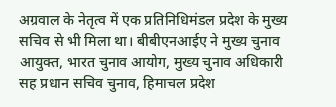अग्रवाल के नेतृत्व में एक प्रतिनिधिमंडल प्रदेश के मुख्य सचिव से भी मिला था। बीबीएनआईए ने मुख्य चुनाव आयुक्त, भारत चुनाव आयोग, मुख्य चुनाव अधिकारी सह प्रधान सचिव चुनाव, हिमाचल प्रदेश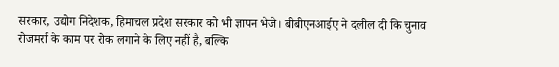सरकार, उद्योग निदेशक, हिमाचल प्रदेश सरकार को भी ज्ञापन भेजे। बीबीएनआईए ने दलील दी कि चुनाव रोजमर्रा के काम पर रोक लगाने के लिए नहीं है, बल्कि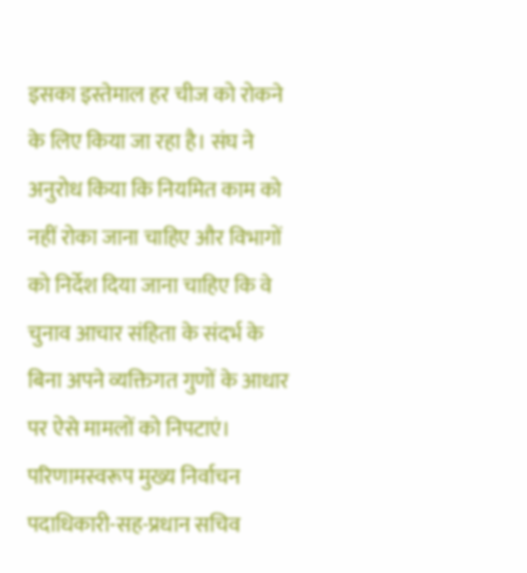इसका इस्तेमाल हर चीज को रोकने के लिए किया जा रहा है। संघ ने अनुरोध किया कि नियमित काम को नहीं रोका जाना चाहिए और विभागों को निर्देश दिया जाना चाहिए कि वे चुनाव आचार संहिता के संदर्भ के बिना अपने व्यक्तिगत गुणों के आधार पर ऐसे मामलों को निपटाएं।
परिणामस्वरूप मुख्य निर्वाचन पदाधिकारी-सह-प्रधान सचिव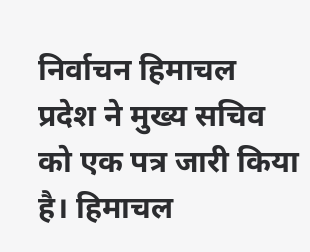निर्वाचन हिमाचल प्रदेश ने मुख्य सचिव को एक पत्र जारी किया है। हिमाचल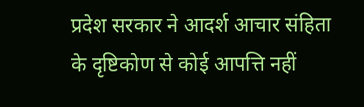प्रदेश सरकार ने आदर्श आचार संहिता के दृष्टिकोण से कोई आपत्ति नहीं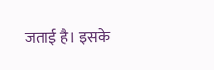जताई है। इसके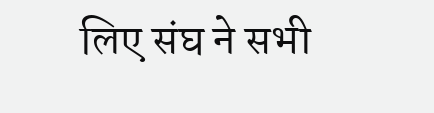लिए संघ ने सभी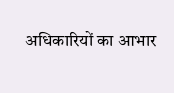अधिकारियों का आभार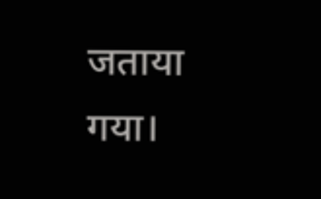जताया गया।